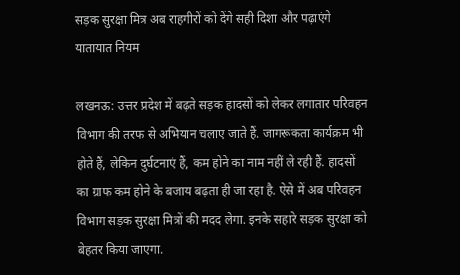सड़क सुरक्षा मित्र अब राहगीरों को देंगे सही दिशा और पढ़ाएंगे यातायात नियम

लखनऊ: उत्तर प्रदेश में बढ़ते सड़क हादसों को लेकर लगातार परिवहन विभाग की तरफ से अभियान चलाए जाते हैं. जागरूकता कार्यक्रम भी होते हैं, लेकिन दुर्घटनाएं हैं, कम होने का नाम नहीं ले रही हैं. हादसों का ग्राफ कम होने के बजाय बढ़ता ही जा रहा है. ऐसे में अब परिवहन विभाग सड़क सुरक्षा मित्रों की मदद लेगा. इनके सहारे सड़क सुरक्षा को बेहतर किया जाएगा.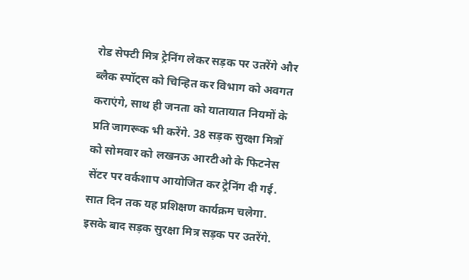रोड सेफ्टी मित्र ट्रेनिंग लेकर सड़क पर उतरेंगे और ब्लैक स्पॉट्स को चिन्हित कर विभाग को अवगत कराएंगे, साथ ही जनता को यातायात नियमों के प्रति जागरूक भी करेंगे. 38 सड़क सुरक्षा मित्रों को सोमवार को लखनऊ आरटीओ के फिटनेस सेंटर पर वर्कशाप आयोजित कर ट्रेनिंग दी गई. सात दिन तक यह प्रशिक्षण कार्यक्रम चलेगा. इसके बाद सड़क सुरक्षा मित्र सड़क पर उतरेंगे.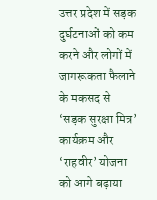उत्तर प्रदेश में सड़क दुर्घटनाओं को कम करने और लोगों में जागरूकता फैलाने के मकसद से ‘सड़क सुरक्षा मित्र’ कार्यक्रम और ‘राहवीर’ योजना को आगे बढ़ाया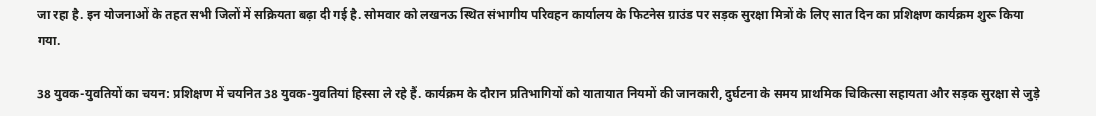जा रहा है. इन योजनाओं के तहत सभी जिलों में सक्रियता बढ़ा दी गई है. सोमवार को लखनऊ स्थित संभागीय परिवहन कार्यालय के फिटनेस ग्राउंड पर सड़क सुरक्षा मित्रों के लिए सात दिन का प्रशिक्षण कार्यक्रम शुरू किया गया.

38 युवक-युवतियों का चयन: प्रशिक्षण में चयनित 38 युवक-युवतियां हिस्सा ले रहे हैं. कार्यक्रम के दौरान प्रतिभागियों को यातायात नियमों की जानकारी, दुर्घटना के समय प्राथमिक चिकित्सा सहायता और सड़क सुरक्षा से जुड़े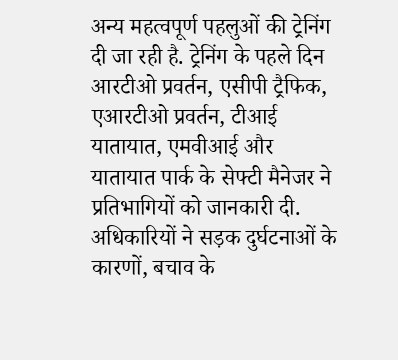अन्य महत्वपूर्ण पहलुओं की ट्रेनिंग दी जा रही है. ट्रेनिंग के पहले दिन आरटीओ प्रवर्तन, एसीपी ट्रैफिक, एआरटीओ प्रवर्तन, टीआई यातायात, एमवीआई और यातायात पार्क के सेफ्टी मैनेजर ने प्रतिभागियों को जानकारी दी. अधिकारियों ने सड़क दुर्घटनाओं के कारणों, बचाव के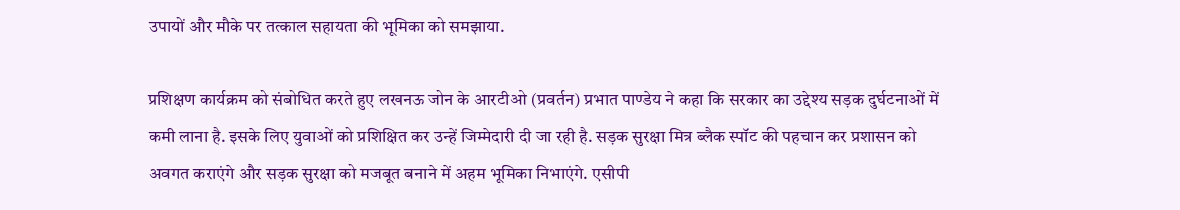उपायों और मौके पर तत्काल सहायता की भूमिका को समझाया.

प्रशिक्षण कार्यक्रम को संबोधित करते हुए लखनऊ जोन के आरटीओ (प्रवर्तन) प्रभात पाण्डेय ने कहा कि सरकार का उद्देश्य सड़क दुर्घटनाओं में कमी लाना है. इसके लिए युवाओं को प्रशिक्षित कर उन्हें जिम्मेदारी दी जा रही है. सड़क सुरक्षा मित्र ब्लैक स्पॉट की पहचान कर प्रशासन को अवगत कराएंगे और सड़क सुरक्षा को मजबूत बनाने में अहम भूमिका निभाएंगे. एसीपी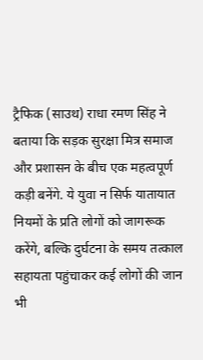ट्रैफिक (साउथ) राधा रमण सिंह ने बताया कि सड़क सुरक्षा मित्र समाज और प्रशासन के बीच एक महत्वपूर्ण कड़ी बनेंगे. ये युवा न सिर्फ यातायात नियमों के प्रति लोगों को जागरूक करेंगे, बल्कि दुर्घटना के समय तत्काल सहायता पहुंचाकर कई लोगों की जान भी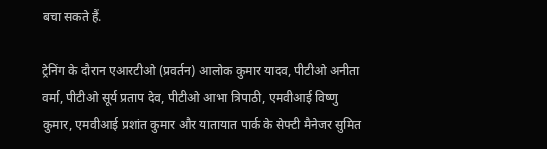बचा सकते हैं.

ट्रेनिंग के दौरान एआरटीओ (प्रवर्तन) आलोक कुमार यादव, पीटीओ अनीता वर्मा, पीटीओ सूर्य प्रताप देव, पीटीओ आभा त्रिपाठी, एमवीआई विष्णु कुमार, एमवीआई प्रशांत कुमार और यातायात पार्क के सेफ्टी मैनेजर सुमित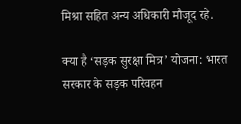मिश्रा सहित अन्य अधिकारी मौजूद रहे.

क्या है ‘सड़क सुरक्षा मित्र’ योजना: भारत सरकार के सड़क परिवहन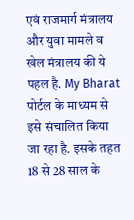एवं राजमार्ग मंत्रालय और युवा मामले व खेल मंत्रालय की ये पहल है. My Bharat पोर्टल के माध्यम से इसे संचालित किया जा रहा है. इसके तहत 18 से 28 साल के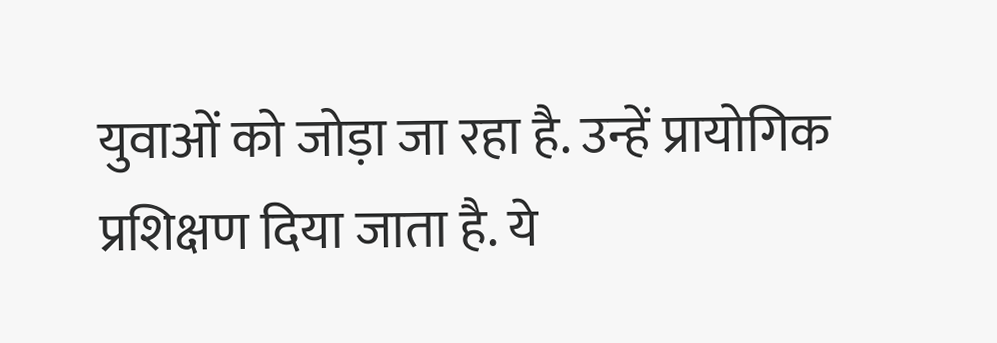युवाओं को जोड़ा जा रहा है. उन्हें प्रायोगिक प्रशिक्षण दिया जाता है. ये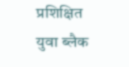प्रशिक्षित युवा ब्लैक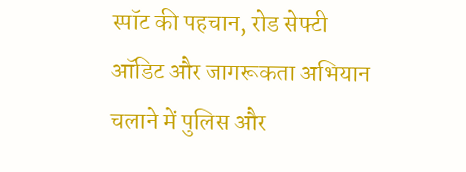स्पॉट की पहचान, रोड सेफ्टी ऑडिट और जागरूकता अभियान चलाने में पुलिस और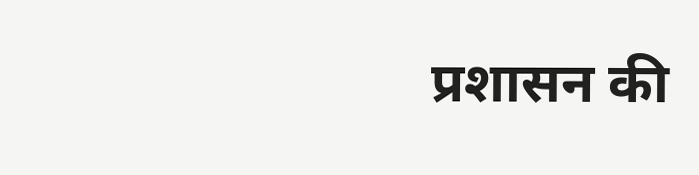प्रशासन की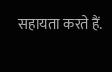सहायता करते हैं.